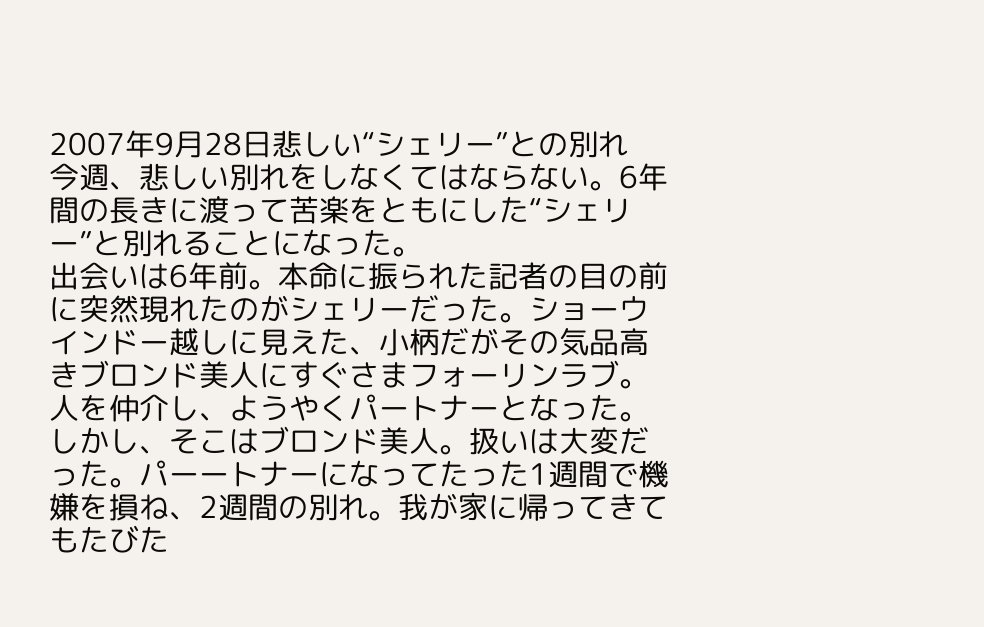2007年9月28日悲しい“シェリー”との別れ
今週、悲しい別れをしなくてはならない。6年間の長きに渡って苦楽をともにした“シェリー”と別れることになった。
出会いは6年前。本命に振られた記者の目の前に突然現れたのがシェリーだった。ショーウインドー越しに見えた、小柄だがその気品高きブロンド美人にすぐさまフォーリンラブ。人を仲介し、ようやくパートナーとなった。
しかし、そこはブロンド美人。扱いは大変だった。パーートナーになってたった1週間で機嫌を損ね、2週間の別れ。我が家に帰ってきてもたびた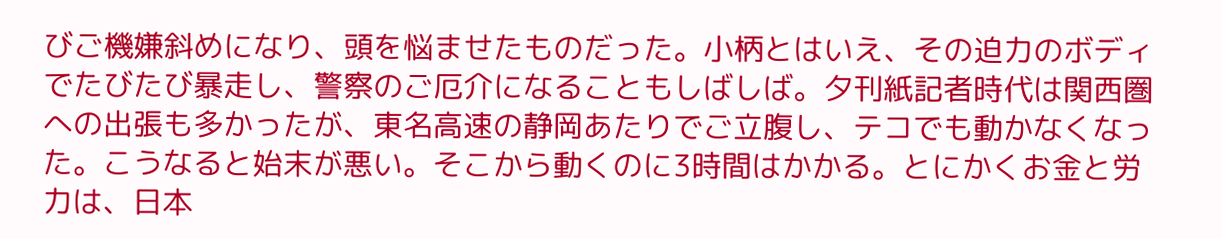びご機嫌斜めになり、頭を悩ませたものだった。小柄とはいえ、その迫力のボディでたびたび暴走し、警察のご厄介になることもしばしば。夕刊紙記者時代は関西圏への出張も多かったが、東名高速の静岡あたりでご立腹し、テコでも動かなくなった。こうなると始末が悪い。そこから動くのに3時間はかかる。とにかくお金と労力は、日本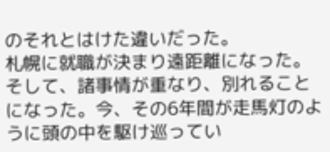のそれとはけた違いだった。
札幌に就職が決まり遠距離になった。そして、諸事情が重なり、別れることになった。今、その6年間が走馬灯のように頭の中を駆け巡ってい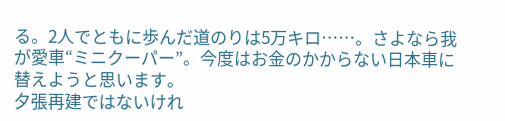る。2人でともに歩んだ道のりは5万キロ……。さよなら我が愛車“ミニクーパー”。今度はお金のかからない日本車に替えようと思います。
夕張再建ではないけれ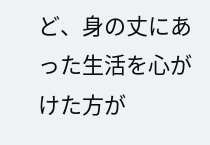ど、身の丈にあった生活を心がけた方が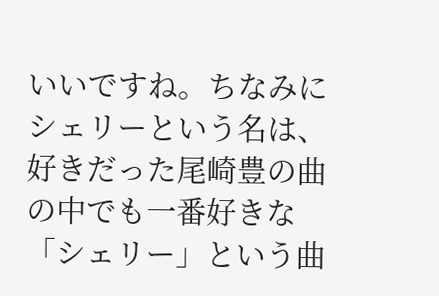いいですね。ちなみにシェリーという名は、好きだった尾崎豊の曲の中でも一番好きな「シェリー」という曲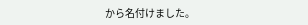から名付けました。